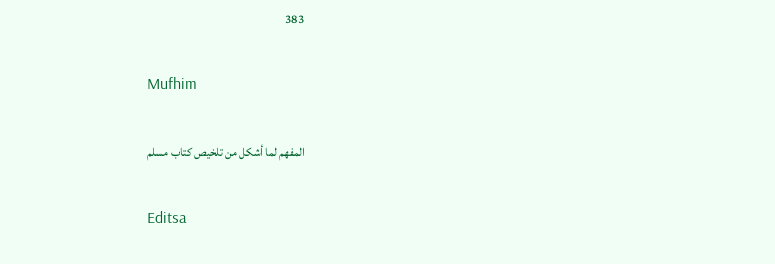383

Mufhim

المفهم لما أشكل من تلخيص كتاب مسلم

Editsa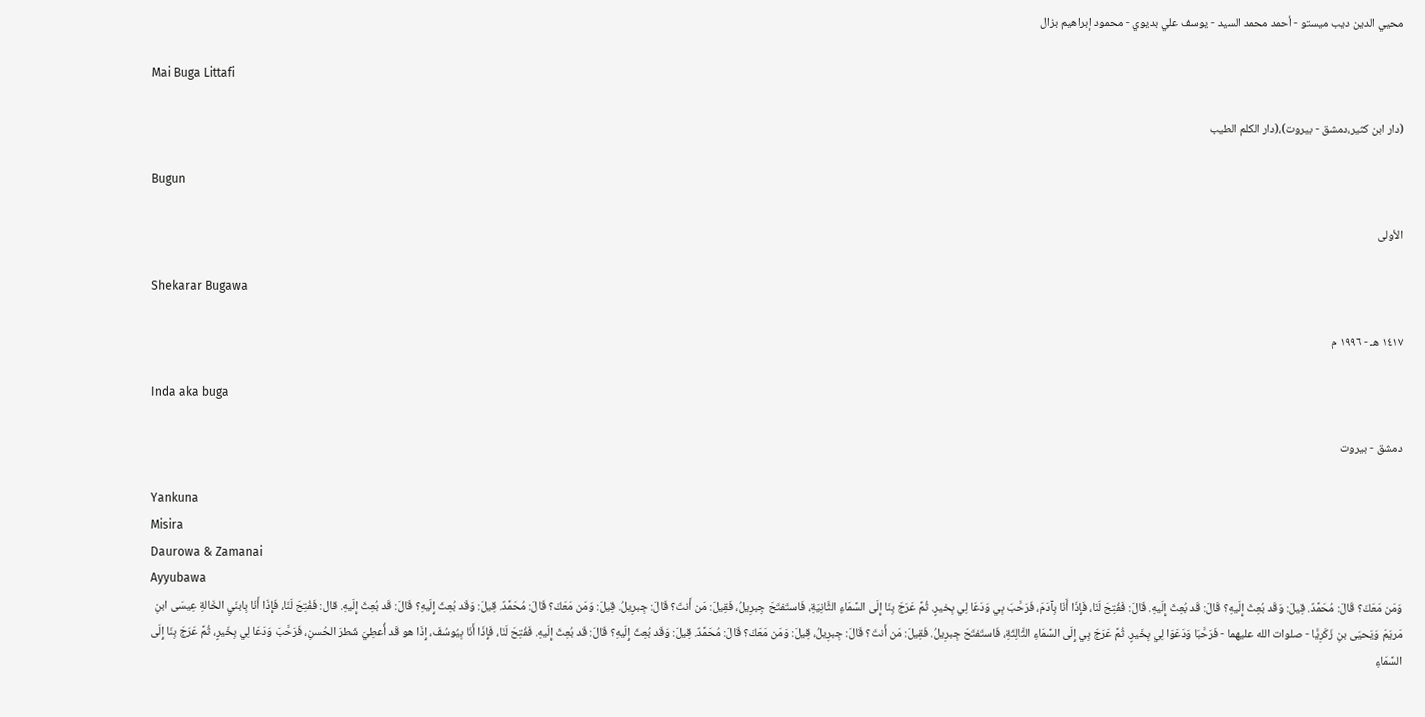محيي الدين ديب ميستو - أحمد محمد السيد - يوسف علي بديوي - محمود إبراهيم بزال

Mai Buga Littafi

(دار ابن كثير،دمشق - بيروت)،(دار الكلم الطيب

Bugun

الأولى

Shekarar Bugawa

١٤١٧ هـ - ١٩٩٦ م

Inda aka buga

دمشق - بيروت

Yankuna
Misira
Daurowa & Zamanai
Ayyubawa
وَمَن مَعَكَ؟ قَالَ: مُحَمَّدٌ. قِيلَ: وَقَد بُعِثَ إِلَيهِ؟ قَالَ: قَد بُعِثَ إِلَيهِ. قَالَ: فَفُتِحَ لَنَا، فَإِذَا أَنَا بِآدَمَ، فَرَحَّبَ بِي وَدَعَا لِي بِخيرٍ. ثُمَّ عَرَجَ بِنَا إِلَى السَّمَاءِ الثَّانِيَةِ، فَاستَفتَحَ جِبرِيلُ، فَقِيلَ: مَن أَنتَ؟ قَالَ: جِبرِيلُ. قِيلَ: وَمَن مَعَكَ؟ قَالَ: مُحَمَّدٌ. قِيلَ: وَقَد بُعِثَ إِلَيهِ؟ قَالَ: قَد بُعِثَ إِلَيهِ. قال: فَفُتِحَ لَنَا، فَإِذَا أَنَا بِابنَيِ الخَالةِ عِيسَى ابنِ مَريَمَ وَيَحيَى بنِ زَكَرِيَّا - صلوات الله عليهما - فَرَحَّبَا وَدَعَوَا لِي بِخَيرٍ. ثُمَّ عَرَجَ بِي إِلَى السَّمَاءِ الثَّالِثَةِ، فَاستَفتَحَ جِبرِيلُ. فَقِيلَ: مَن أَنتَ؟ قَالَ: جِبرِيلُ، قِيلَ: وَمَن مَعَكَ؟ قَالَ: مُحَمَّدٌ. قِيلَ: وَقَد بُعِثَ إِلَيهِ؟ قَالَ: قَد بُعِثَ إِلَيهِ. فَفُتِحَ لَنَا، فَإِذَا أَنَا بِيُوسُفَ، إِذَا هو قَد أُعطِيَ شَطرَ الحُسنِ، فَرَحَّبَ وَدَعَا لِي بِخَيرٍ، ثُمَّ عَرَجَ بِنَا إِلَى السَّمَاءِ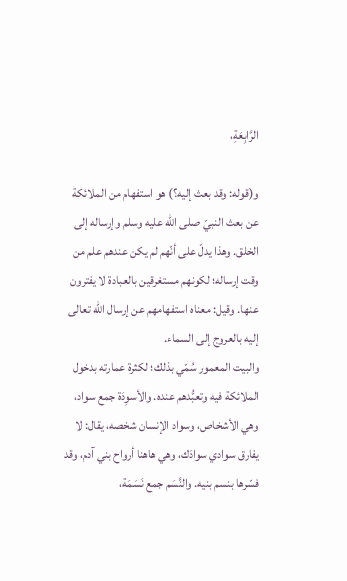الرَّابِعَةِ،

و(قوله: وقد بعث إليه؟) هو استفهام من الملائكة عن بعث النبيّ صلى الله عليه وسلم وإرساله إلى الخلق. وهذا يدلّ على أنّهم لم يكن عندهم علم من وقت إرساله؛ لكونهم مستغرقين بالعبادة لا يفترون عنها. وقيل: معناه استفهامهم عن إرسال الله تعالى إليه بالعروج إلى السماء.
والبيت المعمور سُمّي بذلك؛ لكثرة عمارته بدخول الملائكة فيه وتعبُّدهم عنده. والأسوِدَة جمع سواد، وهي الأشخاص، وسواد الإنسان شخصه، يقال: لا يفارق سوادي سوادَك، وهي هاهنا أرواح بني آدم، وقد فسّرها بنسم بنيه. والنَّسَم جمع نَسَمَة،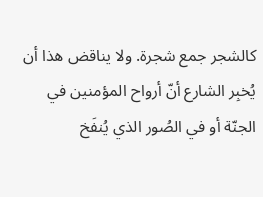كالشجر جمع شجرة. ولا يناقض هذا أن يُخبِر الشارع أنّ أرواح المؤمنين في الجنّة أو في الصُور الذي يُنفَخ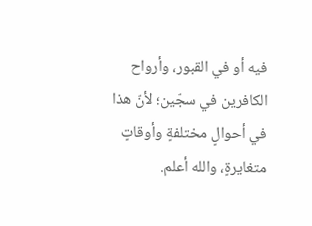فيه أو في القبور، وأرواح الكافرين في سجّين؛ لأنّ هذا في أحوالٍ مختلفةٍ وأوقاتٍ متغايرةٍ، والله أعلم.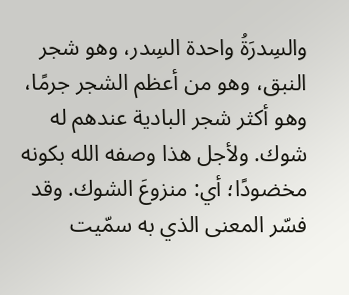والسِدرَةُ واحدة السِدر، وهو شجر النبق، وهو من أعظم الشجر جرمًا، وهو أكثر شجر البادية عندهم له شوك. ولأجل هذا وصفه الله بكونه مخضودًا؛ أي: منزوعَ الشوك. وقد فسّر المعنى الذي به سمّيت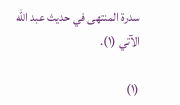سدرة المنتهى في حديث عبد الله الآتي (١).

(١)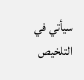سيأتي في التلخيص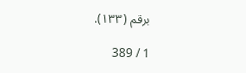برقم (١٣٣).

1 / 389